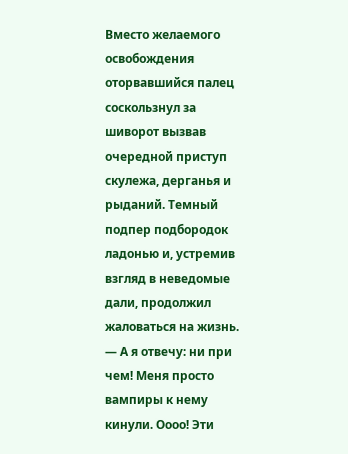Вместо желаемого освобождения оторвавшийся палец соскользнул за шиворот вызвав очередной приступ скулежа, дерганья и рыданий. Темный подпер подбородок ладонью и, устремив взгляд в неведомые дали, продолжил жаловаться на жизнь. — А я отвечу: ни при чем! Меня просто вампиры к нему кинули. Оооо! Эти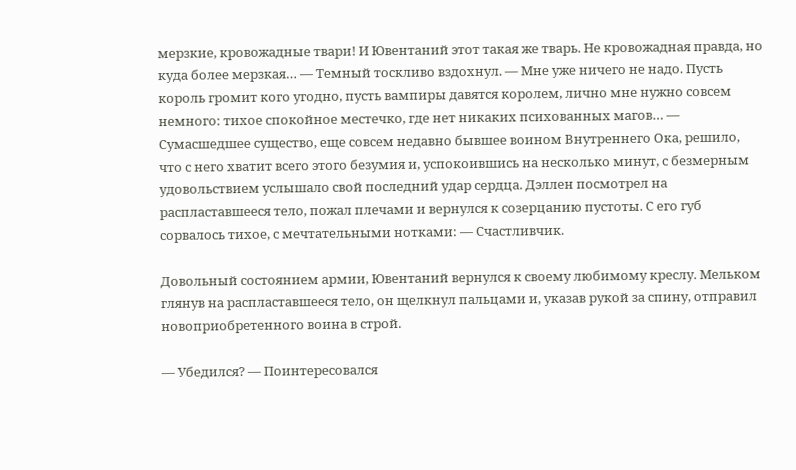мерзкие, кровожадные твари! И Ювентаний этот такая же тварь. Не кровожадная правда, но куда более мерзкая… — Темный тоскливо вздохнул. — Мне уже ничего не надо. Пусть король громит кого угодно, пусть вампиры давятся королем, лично мне нужно совсем немного: тихое спокойное местечко, где нет никаких психованных магов… — Сумасшедшее существо, еще совсем недавно бывшее воином Внутреннего Ока, решило, что с него хватит всего этого безумия и, успокоившись на несколько минут, с безмерным удовольствием услышало свой последний удар сердца. Дэллен посмотрел на распластавшееся тело, пожал плечами и вернулся к созерцанию пустоты. С его губ сорвалось тихое, с мечтательными нотками: — Счастливчик.

Довольный состоянием армии, Ювентаний вернулся к своему любимому креслу. Мельком глянув на распластавшееся тело, он щелкнул пальцами и, указав рукой за спину, отправил новоприобретенного воина в строй.

— Убедился? — Поинтересовался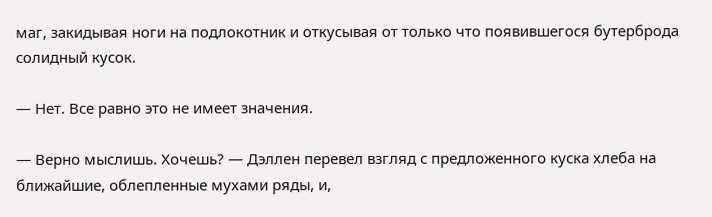маг, закидывая ноги на подлокотник и откусывая от только что появившегося бутерброда солидный кусок.

— Нет. Все равно это не имеет значения.

— Верно мыслишь. Хочешь? — Дэллен перевел взгляд с предложенного куска хлеба на ближайшие, облепленные мухами ряды, и,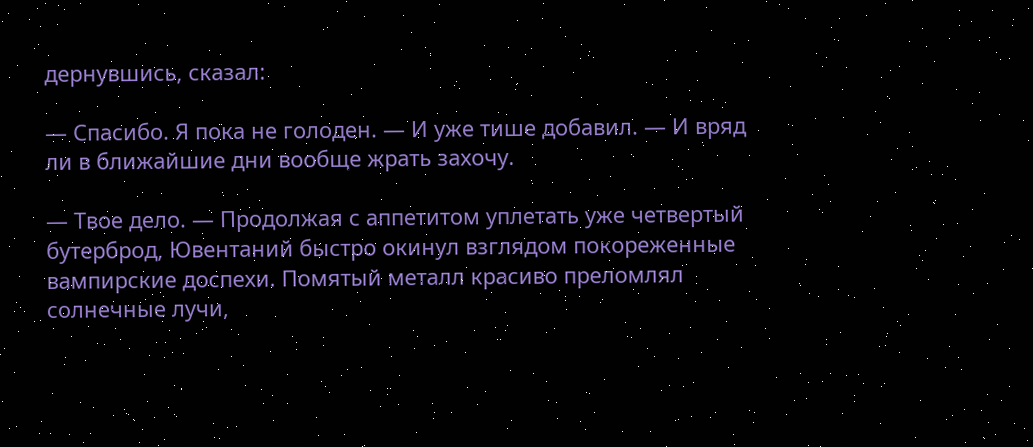дернувшись, сказал:

— Спасибо. Я пока не голоден. — И уже тише добавил. — И вряд ли в ближайшие дни вообще жрать захочу.

— Твое дело. — Продолжая с аппетитом уплетать уже четвертый бутерброд, Ювентаний быстро окинул взглядом покореженные вампирские доспехи. Помятый металл красиво преломлял солнечные лучи,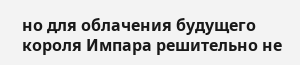но для облачения будущего короля Импара решительно не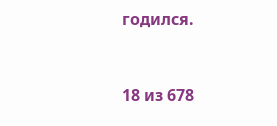годился.



18 из 678